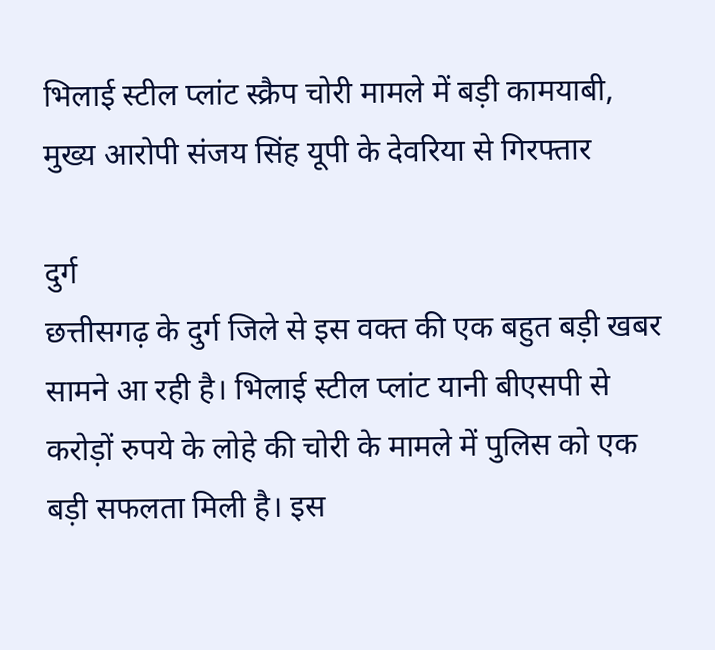भिलाई स्टील प्लांट स्क्रैप चोरी मामले में बड़ी कामयाबी, मुख्य आरोपी संजय सिंह यूपी के देवरिया से गिरफ्तार

दुर्ग
छत्तीसगढ़ के दुर्ग जिले से इस वक्त की एक बहुत बड़ी खबर सामने आ रही है। भिलाई स्टील प्लांट यानी बीएसपी से करोड़ों रुपये के लोहे की चोरी के मामले में पुलिस को एक बड़ी सफलता मिली है। इस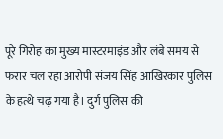पूरे गिरोह का मुख्य मास्टरमाइंड और लंबे समय से फरार चल रहा आरोपी संजय सिंह आखिरकार पुलिस के हत्थे चढ़ गया है। दुर्ग पुलिस की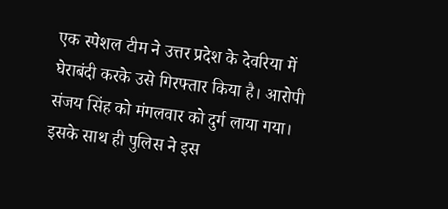एक स्पेशल टीम ने उत्तर प्रदेश के देवरिया में घेराबंदी करके उसे गिरफ्तार किया है। आरोपी संजय सिंह को मंगलवार को दुर्ग लाया गया। इसके साथ ही पुलिस ने इस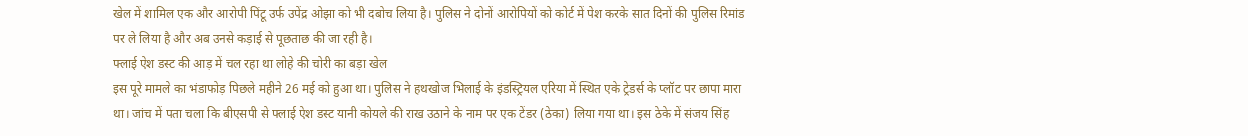खेल में शामिल एक और आरोपी पिंटू उर्फ उपेंद्र ओझा को भी दबोच लिया है। पुलिस ने दोनों आरोपियों को कोर्ट में पेश करके सात दिनों की पुलिस रिमांड पर ले लिया है और अब उनसे कड़ाई से पूछताछ की जा रही है।
फ्लाई ऐश डस्ट की आड़ में चल रहा था लोहे की चोरी का बड़ा खेल
इस पूरे मामले का भंडाफोड़ पिछले महीने 26 मई को हुआ था। पुलिस ने हथखोज भिलाई के इंडस्ट्रियल एरिया में स्थित एके ट्रेडर्स के प्लॉट पर छापा मारा था। जांच में पता चला कि बीएसपी से फ्लाई ऐश डस्ट यानी कोयले की राख उठाने के नाम पर एक टेंडर (ठेका) लिया गया था। इस ठेके में संजय सिंह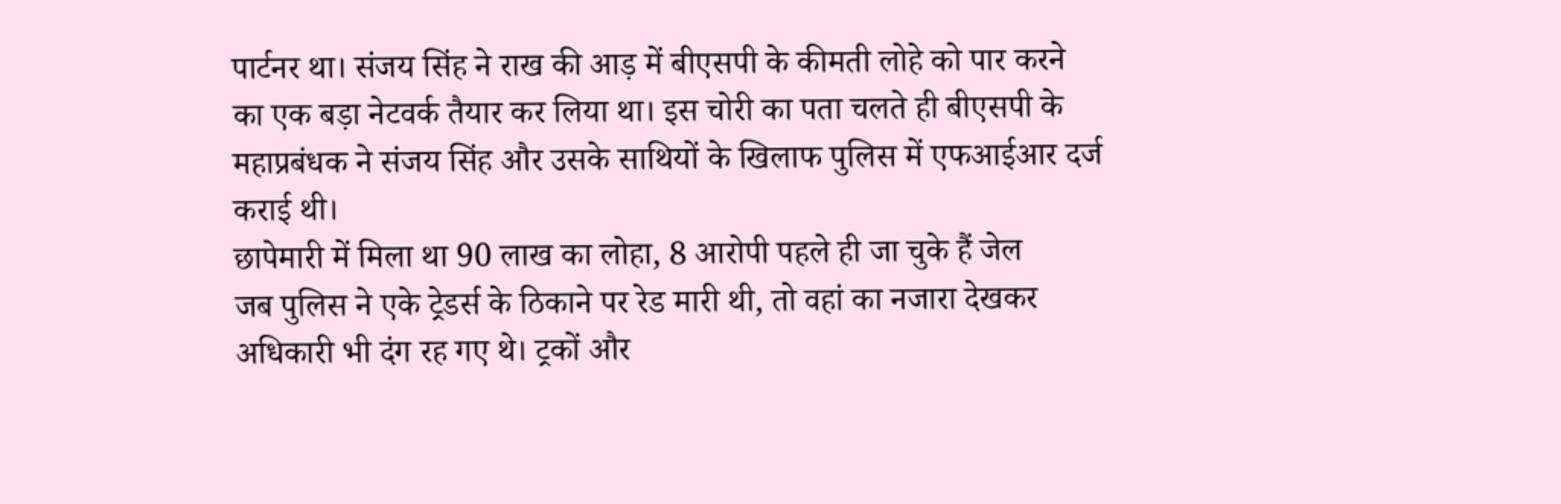पार्टनर था। संजय सिंह ने राख की आड़ में बीएसपी के कीमती लोहे को पार करने का एक बड़ा नेटवर्क तैयार कर लिया था। इस चोरी का पता चलते ही बीएसपी के महाप्रबंधक ने संजय सिंह और उसके साथियों के खिलाफ पुलिस में एफआईआर दर्ज कराई थी।
छापेमारी में मिला था 90 लाख का लोहा, 8 आरोपी पहले ही जा चुके हैं जेल
जब पुलिस ने एके ट्रेडर्स के ठिकाने पर रेड मारी थी, तो वहां का नजारा देखकर अधिकारी भी दंग रह गए थे। ट्रकों और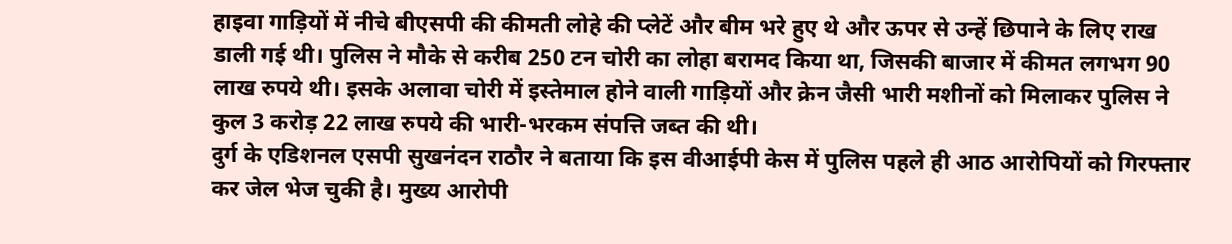हाइवा गाड़ियों में नीचे बीएसपी की कीमती लोहे की प्लेटें और बीम भरे हुए थे और ऊपर से उन्हें छिपाने के लिए राख डाली गई थी। पुलिस ने मौके से करीब 250 टन चोरी का लोहा बरामद किया था, जिसकी बाजार में कीमत लगभग 90 लाख रुपये थी। इसके अलावा चोरी में इस्तेमाल होने वाली गाड़ियों और क्रेन जैसी भारी मशीनों को मिलाकर पुलिस ने कुल 3 करोड़ 22 लाख रुपये की भारी-भरकम संपत्ति जब्त की थी।
दुर्ग के एडिशनल एसपी सुखनंदन राठौर ने बताया कि इस वीआईपी केस में पुलिस पहले ही आठ आरोपियों को गिरफ्तार कर जेल भेज चुकी है। मुख्य आरोपी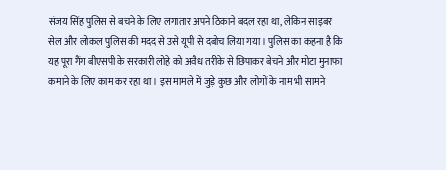संजय सिंह पुलिस से बचने के लिए लगातार अपने ठिकाने बदल रहा था, लेकिन साइबर सेल और लोकल पुलिस की मदद से उसे यूपी से दबोच लिया गया। पुलिस का कहना है कि यह पूरा गैंग बीएसपी के सरकारी लोहे को अवैध तरीके से छिपाकर बेचने और मोटा मुनाफा कमाने के लिए काम कर रहा था। इस मामले में जुड़े कुछ और लोगों के नाम भी सामने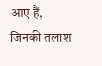आए हैं, जिनकी तलाश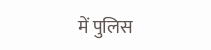में पुलिस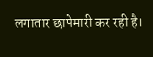लगातार छापेमारी कर रही है।